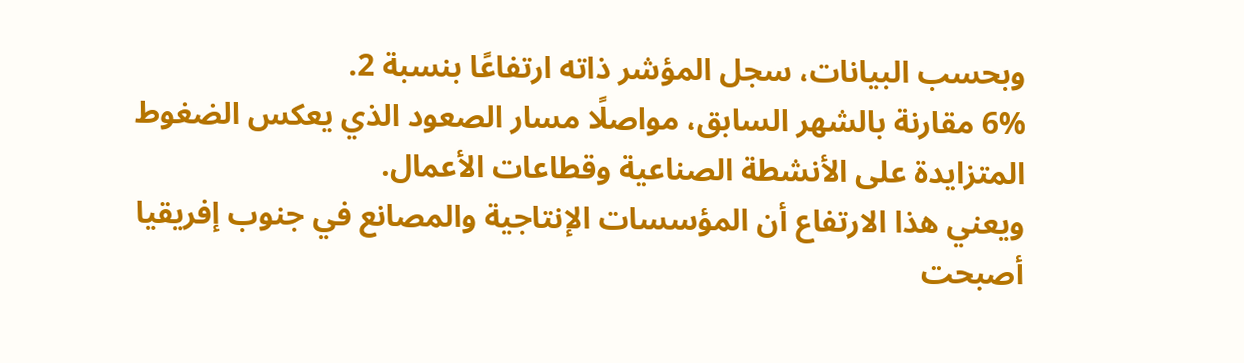وبحسب البيانات، سجل المؤشر ذاته ارتفاعًا بنسبة 2.
6% مقارنة بالشهر السابق، مواصلًا مسار الصعود الذي يعكس الضغوط المتزايدة على الأنشطة الصناعية وقطاعات الأعمال.
ويعني هذا الارتفاع أن المؤسسات الإنتاجية والمصانع في جنوب إفريقيا أصبحت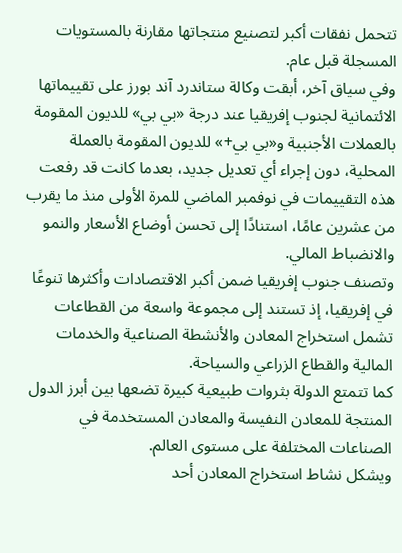تتحمل نفقات أكبر لتصنيع منتجاتها مقارنة بالمستويات المسجلة قبل عام.
وفي سياق آخر، أبقت وكالة ستاندرد آند بورز على تقييماتها الائتمانية لجنوب إفريقيا عند درجة «بي بي» للديون المقومة بالعملات الأجنبية و«بي بي+» للديون المقومة بالعملة المحلية، دون إجراء أي تعديل جديد، بعدما كانت قد رفعت هذه التقييمات في نوفمبر الماضي للمرة الأولى منذ ما يقرب من عشرين عامًا، استنادًا إلى تحسن أوضاع الأسعار والنمو والانضباط المالي.
وتصنف جنوب إفريقيا ضمن أكبر الاقتصادات وأكثرها تنوعًا في إفريقيا، إذ تستند إلى مجموعة واسعة من القطاعات تشمل استخراج المعادن والأنشطة الصناعية والخدمات المالية والقطاع الزراعي والسياحة.
كما تتمتع الدولة بثروات طبيعية كبيرة تضعها بين أبرز الدول المنتجة للمعادن النفيسة والمعادن المستخدمة في الصناعات المختلفة على مستوى العالم.
ويشكل نشاط استخراج المعادن أحد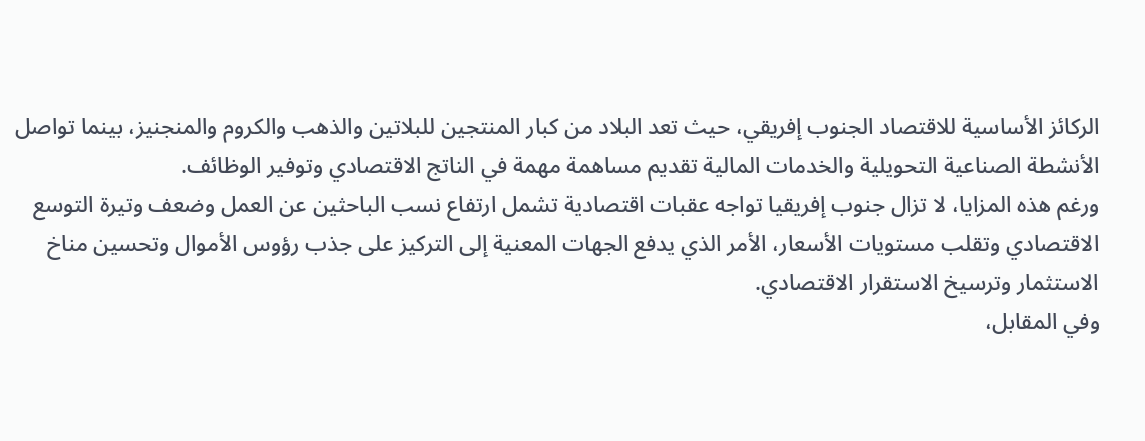الركائز الأساسية للاقتصاد الجنوب إفريقي، حيث تعد البلاد من كبار المنتجين للبلاتين والذهب والكروم والمنجنيز، بينما تواصل الأنشطة الصناعية التحويلية والخدمات المالية تقديم مساهمة مهمة في الناتج الاقتصادي وتوفير الوظائف.
ورغم هذه المزايا، لا تزال جنوب إفريقيا تواجه عقبات اقتصادية تشمل ارتفاع نسب الباحثين عن العمل وضعف وتيرة التوسع الاقتصادي وتقلب مستويات الأسعار، الأمر الذي يدفع الجهات المعنية إلى التركيز على جذب رؤوس الأموال وتحسين مناخ الاستثمار وترسيخ الاستقرار الاقتصادي.
وفي المقابل،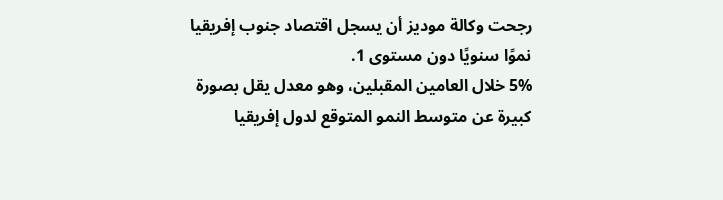رجحت وكالة موديز أن يسجل اقتصاد جنوب إفريقيا نموًا سنويًا دون مستوى 1.
5% خلال العامين المقبلين، وهو معدل يقل بصورة كبيرة عن متوسط النمو المتوقع لدول إفريقيا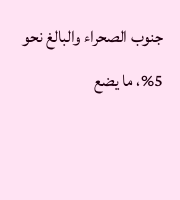جنوب الصحراء والبالغ نحو 5%، ما يضع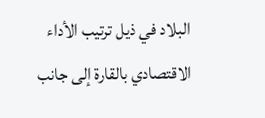البلاد في ذيل ترتيب الأداء الاقتصادي بالقارة إلى جانب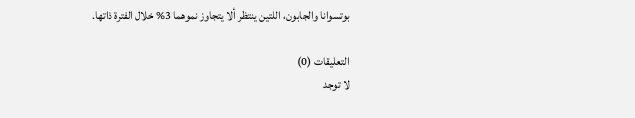بوتسوانا والجابون، اللتين ينتظر ألا يتجاوز نموهما 3% خلال الفترة ذاتها.

التعليقات (0)
لا توجد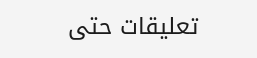تعليقات حتى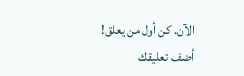الآن. كن أول من يعلق!
أضف تعليقك